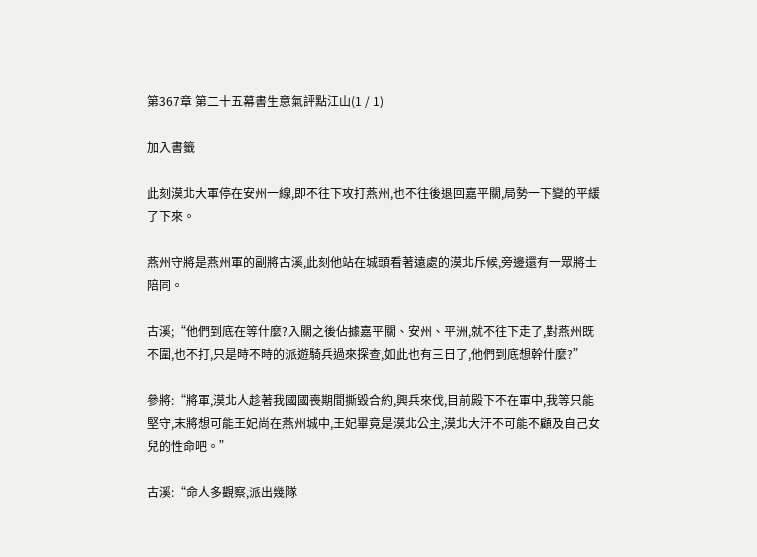第367章 第二十五幕書生意氣評點江山(1 / 1)

加入書籤

此刻漠北大軍停在安州一線,即不往下攻打燕州,也不往後退回嘉平關,局勢一下變的平緩了下來。

燕州守將是燕州軍的副將古溪,此刻他站在城頭看著遠處的漠北斥候,旁邊還有一眾將士陪同。

古溪;“他們到底在等什麼?入關之後佔據嘉平關、安州、平洲,就不往下走了,對燕州既不圍,也不打,只是時不時的派遊騎兵過來探查,如此也有三日了,他們到底想幹什麼?”

參將:“將軍,漠北人趁著我國國喪期間撕毀合約,興兵來伐,目前殿下不在軍中,我等只能堅守,末將想可能王妃尚在燕州城中,王妃畢竟是漠北公主,漠北大汗不可能不顧及自己女兒的性命吧。”

古溪:“命人多觀察,派出幾隊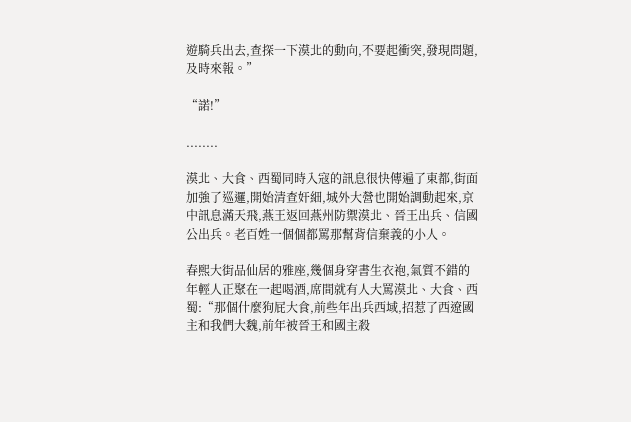遊騎兵出去,查探一下漠北的動向,不要起衝突,發現問題,及時來報。”

“諾!”

........

漠北、大食、西蜀同時入寇的訊息很快傳遍了東都,街面加強了巡邏,開始清查奸細,城外大營也開始調動起來,京中訊息滿天飛,燕王返回燕州防禦漠北、晉王出兵、信國公出兵。老百姓一個個都罵那幫背信棄義的小人。

春熙大街品仙居的雅座,幾個身穿書生衣袍,氣質不錯的年輕人正聚在一起喝酒,席間就有人大罵漠北、大食、西蜀:“那個什麼狗屁大食,前些年出兵西域,招惹了西遼國主和我們大魏,前年被晉王和國主殺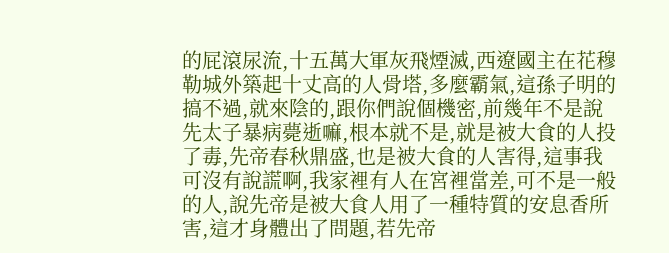的屁滾尿流,十五萬大軍灰飛煙滅,西遼國主在花穆勒城外築起十丈高的人骨塔,多麼霸氣,這孫子明的搞不過,就來陰的,跟你們說個機密,前幾年不是說先太子暴病薨逝嘛,根本就不是,就是被大食的人投了毒,先帝春秋鼎盛,也是被大食的人害得,這事我可沒有說謊啊,我家裡有人在宮裡當差,可不是一般的人,說先帝是被大食人用了一種特質的安息香所害,這才身體出了問題,若先帝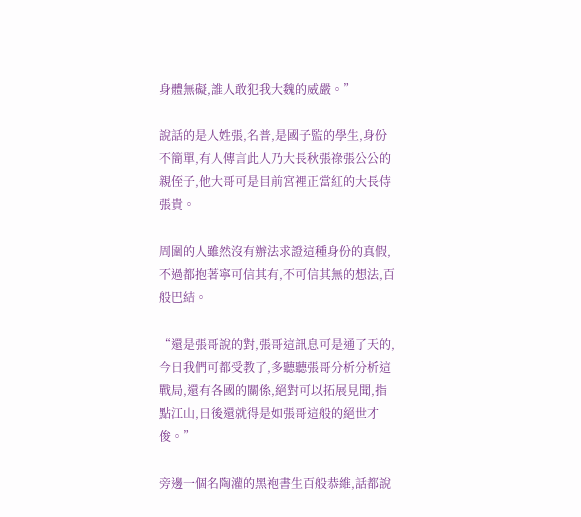身體無礙,誰人敢犯我大魏的威嚴。”

說話的是人姓張,名普,是國子監的學生,身份不簡單,有人傳言此人乃大長秋張祿張公公的親侄子,他大哥可是目前宮裡正當紅的大長侍張貴。

周圍的人雖然沒有辦法求證這種身份的真假,不過都抱著寧可信其有,不可信其無的想法,百般巴結。

“還是張哥說的對,張哥這訊息可是通了天的,今日我們可都受教了,多聽聽張哥分析分析這戰局,還有各國的關係,絕對可以拓展見聞,指點江山,日後還就得是如張哥這般的絕世才俊。”

旁邊一個名陶灌的黑袍書生百般恭維,話都說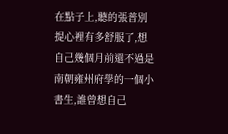在點子上,聽的張普別提心裡有多舒服了,想自己幾個月前還不過是南朝雍州府學的一個小書生,誰曾想自己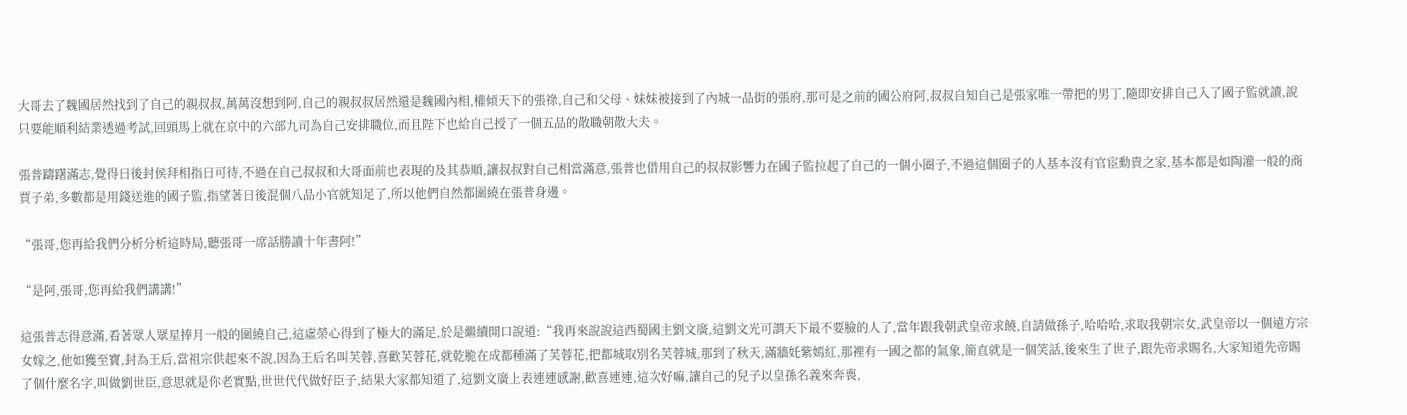大哥去了魏國居然找到了自己的親叔叔,萬萬沒想到阿,自己的親叔叔居然還是魏國內相,權傾天下的張祿,自己和父母、妹妹被接到了內城一品街的張府,那可是之前的國公府阿,叔叔自知自己是張家唯一帶把的男丁,隨即安排自己入了國子監就讀,說只要能順利結業透過考試,回頭馬上就在京中的六部九司為自己安排職位,而且陛下也給自己授了一個五品的散職朝散大夫。

張普躊躇滿志,覺得日後封侯拜相指日可待,不過在自己叔叔和大哥面前也表現的及其恭順,讓叔叔對自己相當滿意,張普也借用自己的叔叔影響力在國子監拉起了自己的一個小圈子,不過這個圈子的人基本沒有官宦勳貴之家,基本都是如陶灌一般的商賈子弟,多數都是用錢送進的國子監,指望著日後混個八品小官就知足了,所以他們自然都圍繞在張普身邊。

“張哥,您再給我們分析分析這時局,聽張哥一席話勝讀十年書阿!”

“是阿,張哥,您再給我們講講!”

這張普志得意滿,看著眾人眾星捧月一般的圍繞自己,這虛榮心得到了極大的滿足,於是繼續開口說道:“我再來說說這西蜀國主劉文廣,這劉文光可謂天下最不要臉的人了,當年跟我朝武皇帝求饒,自請做孫子,哈哈哈,求取我朝宗女,武皇帝以一個遠方宗女嫁之,他如獲至寶,封為王后,當祖宗供起來不說,因為王后名叫芙蓉,喜歡芙蓉花,就乾脆在成都種滿了芙蓉花,把都城取別名芙蓉城,那到了秋天,滿牆奼紫嫣紅,那裡有一國之都的氣象,簡直就是一個笑話,後來生了世子,跟先帝求賜名,大家知道先帝賜了個什麼名字,叫做劉世臣,意思就是你老實點,世世代代做好臣子,結果大家都知道了,這劉文廣上表連連感謝,歡喜連連,這次好嘛,讓自己的兒子以皇孫名義來奔喪,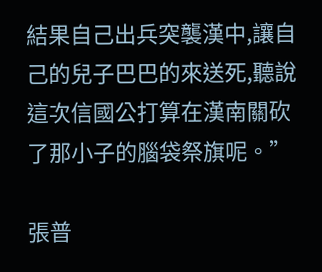結果自己出兵突襲漢中,讓自己的兒子巴巴的來送死,聽說這次信國公打算在漢南關砍了那小子的腦袋祭旗呢。”

張普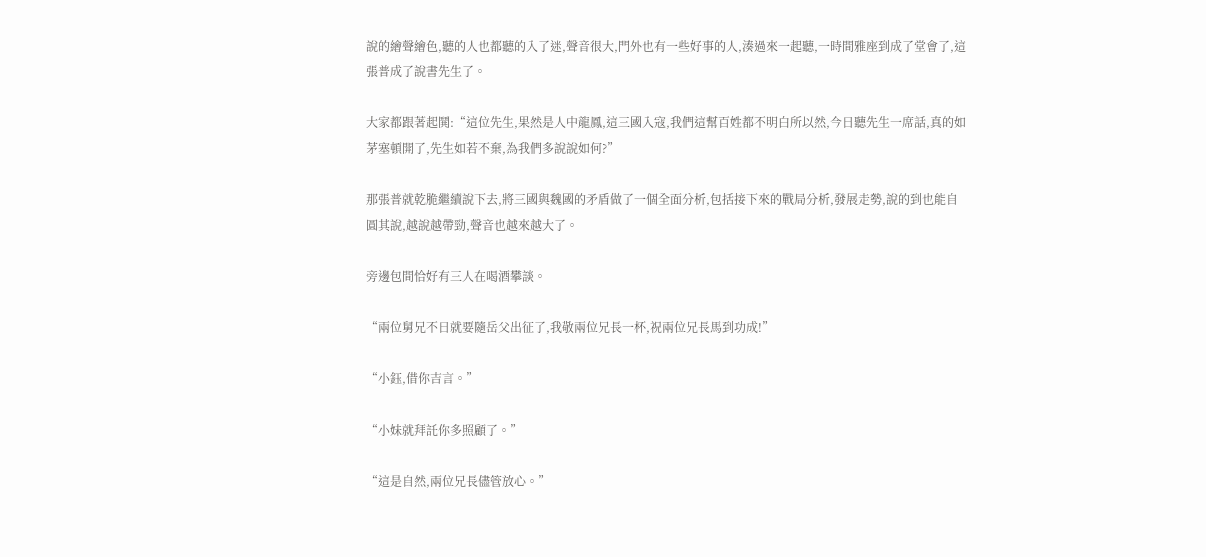說的繪聲繪色,聽的人也都聽的入了迷,聲音很大,門外也有一些好事的人,湊過來一起聽,一時間雅座到成了堂會了,這張普成了說書先生了。

大家都跟著起鬨:“這位先生,果然是人中龍鳳,這三國入寇,我們這幫百姓都不明白所以然,今日聽先生一席話,真的如茅塞頓開了,先生如若不棄,為我們多說說如何?”

那張普就乾脆繼續說下去,將三國與魏國的矛盾做了一個全面分析,包括接下來的戰局分析,發展走勢,說的到也能自圓其說,越說越帶勁,聲音也越來越大了。

旁邊包間恰好有三人在喝酒攀談。

“兩位舅兄不日就要隨岳父出征了,我敬兩位兄長一杯,祝兩位兄長馬到功成!”

“小鈺,借你吉言。”

“小妹就拜託你多照顧了。”

“這是自然,兩位兄長儘管放心。”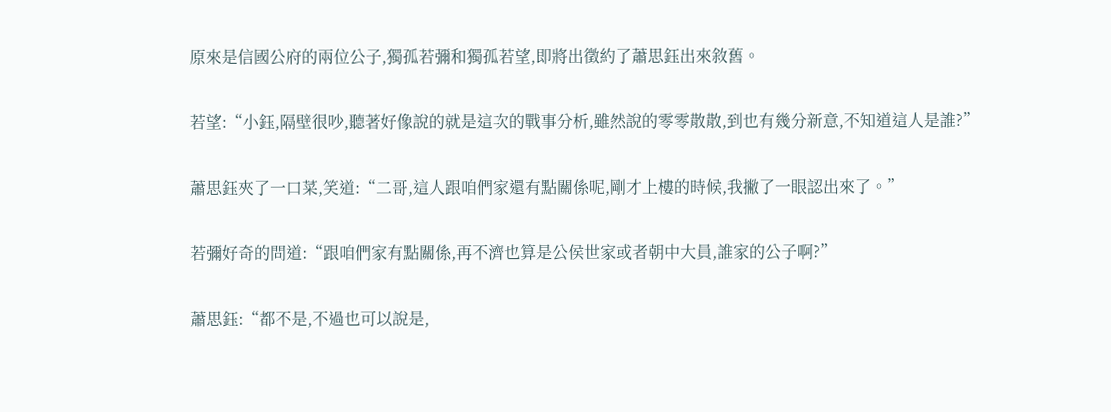原來是信國公府的兩位公子,獨孤若彌和獨孤若望,即將出徵約了蕭思鈺出來敘舊。

若望:“小鈺,隔壁很吵,聽著好像說的就是這次的戰事分析,雖然說的零零散散,到也有幾分新意,不知道這人是誰?”

蕭思鈺夾了一口菜,笑道:“二哥,這人跟咱們家還有點關係呢,剛才上樓的時候,我撇了一眼認出來了。”

若彌好奇的問道:“跟咱們家有點關係,再不濟也算是公侯世家或者朝中大員,誰家的公子啊?”

蕭思鈺:“都不是,不過也可以說是,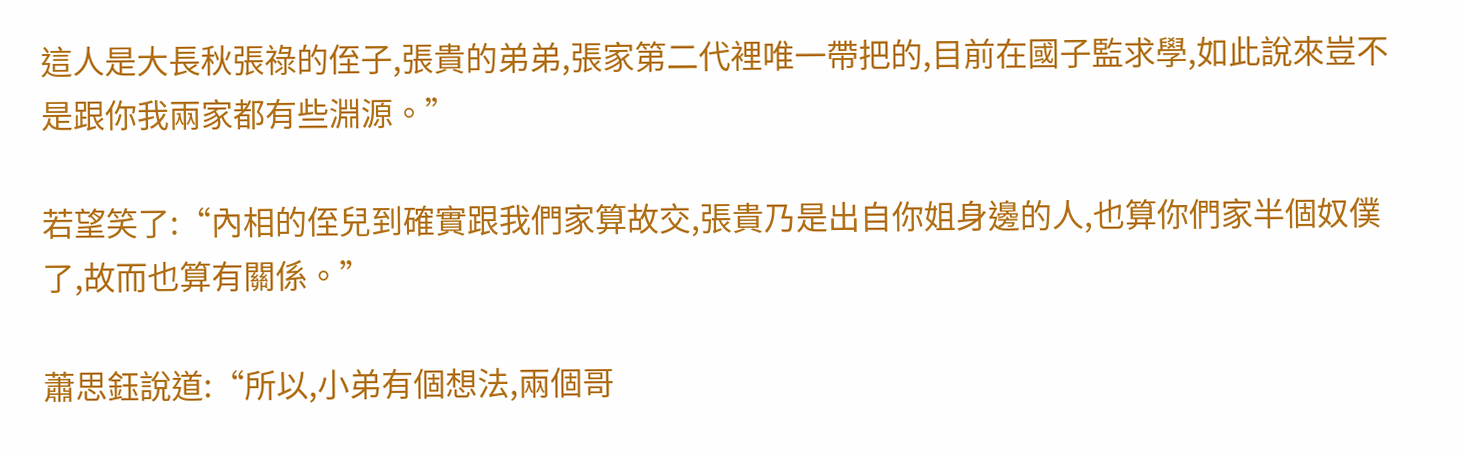這人是大長秋張祿的侄子,張貴的弟弟,張家第二代裡唯一帶把的,目前在國子監求學,如此說來豈不是跟你我兩家都有些淵源。”

若望笑了:“內相的侄兒到確實跟我們家算故交,張貴乃是出自你姐身邊的人,也算你們家半個奴僕了,故而也算有關係。”

蕭思鈺說道:“所以,小弟有個想法,兩個哥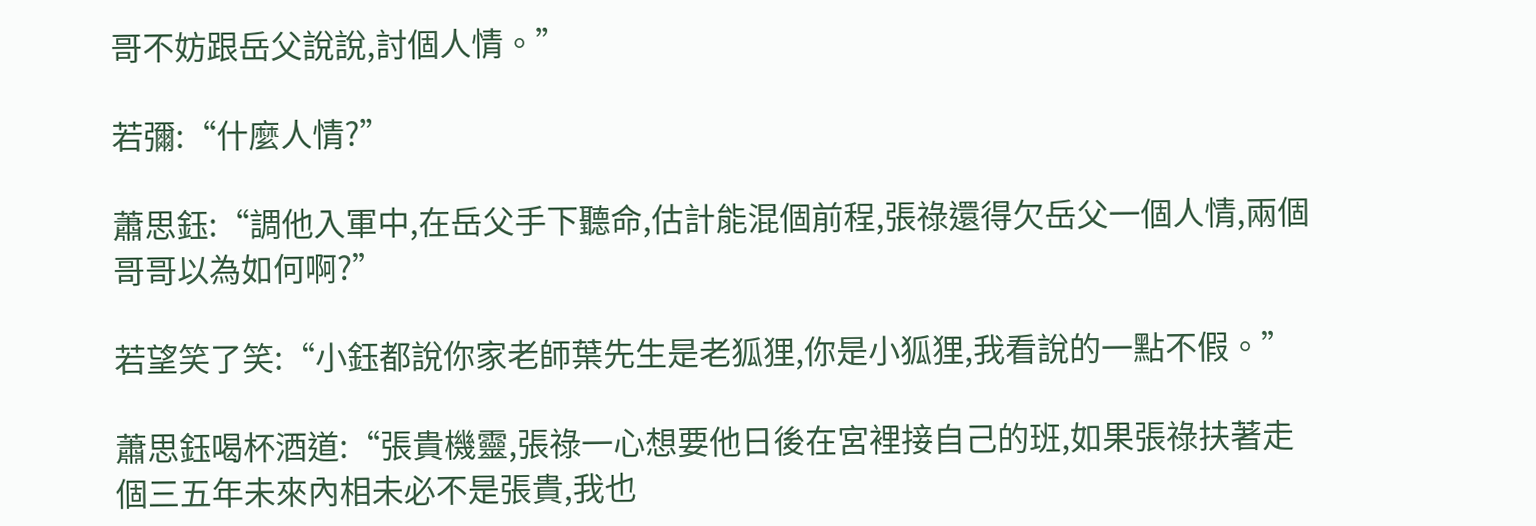哥不妨跟岳父說說,討個人情。”

若彌:“什麼人情?”

蕭思鈺:“調他入軍中,在岳父手下聽命,估計能混個前程,張祿還得欠岳父一個人情,兩個哥哥以為如何啊?”

若望笑了笑:“小鈺都說你家老師葉先生是老狐狸,你是小狐狸,我看說的一點不假。”

蕭思鈺喝杯酒道:“張貴機靈,張祿一心想要他日後在宮裡接自己的班,如果張祿扶著走個三五年未來內相未必不是張貴,我也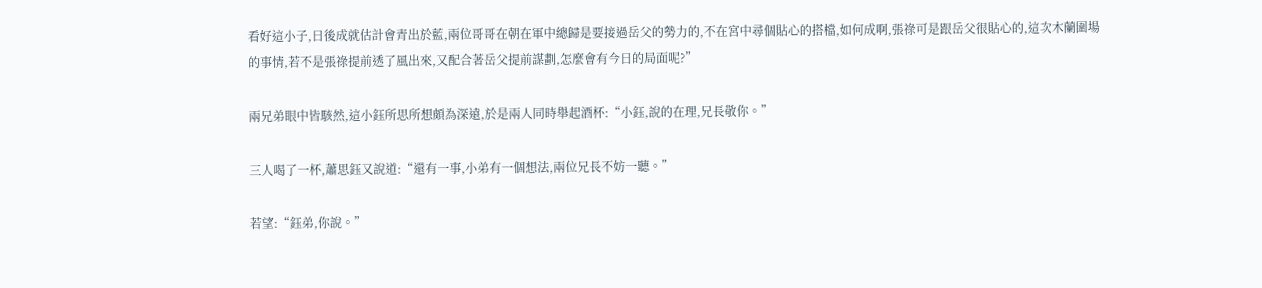看好這小子,日後成就估計會青出於藍,兩位哥哥在朝在軍中總歸是要接過岳父的勢力的,不在宮中尋個貼心的搭檔,如何成啊,張祿可是跟岳父很貼心的,這次木蘭圍場的事情,若不是張祿提前透了風出來,又配合著岳父提前謀劃,怎麼會有今日的局面呢?”

兩兄弟眼中皆駭然,這小鈺所思所想頗為深遠,於是兩人同時舉起酒杯:“小鈺,說的在理,兄長敬你。”

三人喝了一杯,蕭思鈺又說道:“還有一事,小弟有一個想法,兩位兄長不妨一聽。”

若望:“鈺弟,你說。”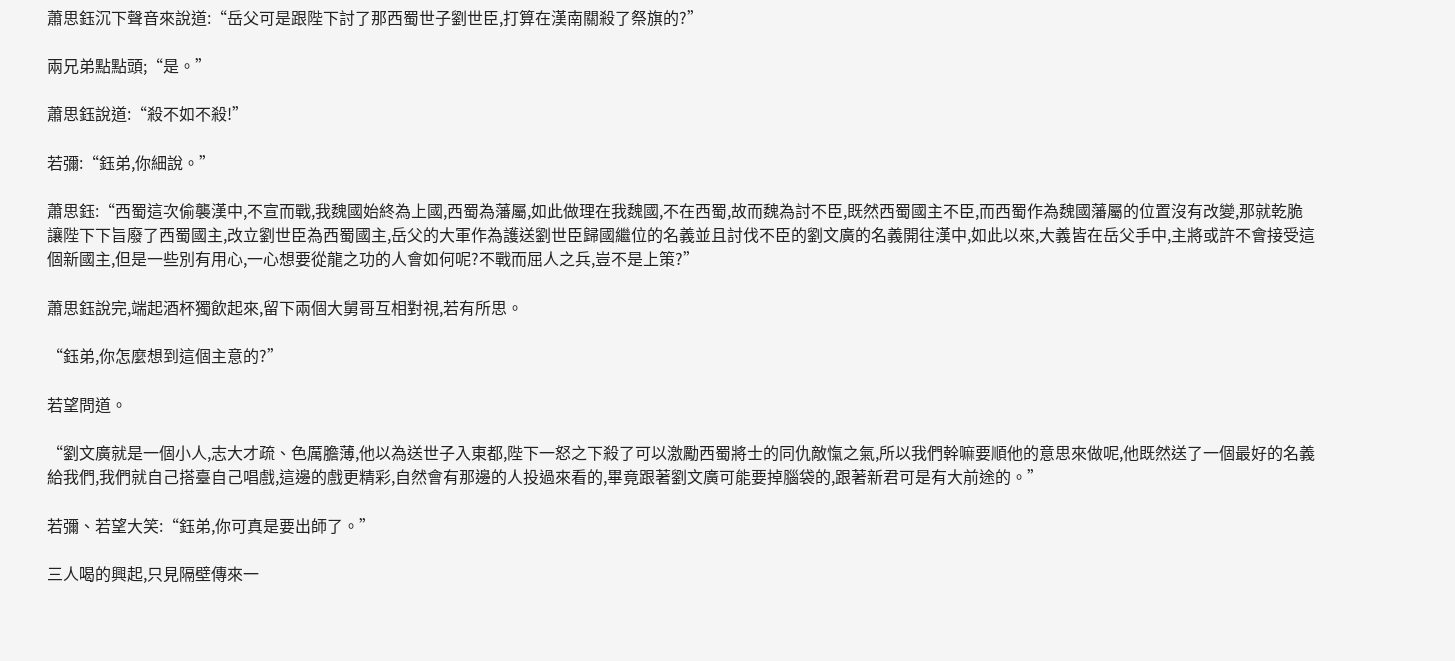蕭思鈺沉下聲音來說道:“岳父可是跟陛下討了那西蜀世子劉世臣,打算在漢南關殺了祭旗的?”

兩兄弟點點頭;“是。”

蕭思鈺說道:“殺不如不殺!”

若彌:“鈺弟,你細說。”

蕭思鈺:“西蜀這次偷襲漢中,不宣而戰,我魏國始終為上國,西蜀為藩屬,如此做理在我魏國,不在西蜀,故而魏為討不臣,既然西蜀國主不臣,而西蜀作為魏國藩屬的位置沒有改變,那就乾脆讓陛下下旨廢了西蜀國主,改立劉世臣為西蜀國主,岳父的大軍作為護送劉世臣歸國繼位的名義並且討伐不臣的劉文廣的名義開往漢中,如此以來,大義皆在岳父手中,主將或許不會接受這個新國主,但是一些別有用心,一心想要從龍之功的人會如何呢?不戰而屈人之兵,豈不是上策?”

蕭思鈺說完,端起酒杯獨飲起來,留下兩個大舅哥互相對視,若有所思。

“鈺弟,你怎麼想到這個主意的?”

若望問道。

“劉文廣就是一個小人,志大才疏、色厲膽薄,他以為送世子入東都,陛下一怒之下殺了可以激勵西蜀將士的同仇敵愾之氣,所以我們幹嘛要順他的意思來做呢,他既然送了一個最好的名義給我們,我們就自己搭臺自己唱戲,這邊的戲更精彩,自然會有那邊的人投過來看的,畢竟跟著劉文廣可能要掉腦袋的,跟著新君可是有大前途的。”

若彌、若望大笑:“鈺弟,你可真是要出師了。”

三人喝的興起,只見隔壁傳來一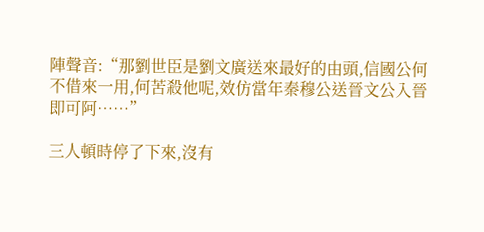陣聲音:“那劉世臣是劉文廣送來最好的由頭,信國公何不借來一用,何苦殺他呢,效仿當年秦穆公送晉文公入晉即可阿……”

三人頓時停了下來,沒有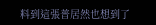料到這張普居然也想到了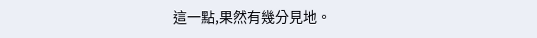這一點,果然有幾分見地。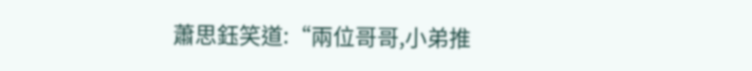蕭思鈺笑道:“兩位哥哥,小弟推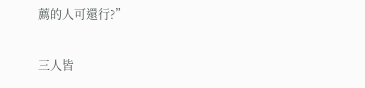薦的人可還行?”

三人皆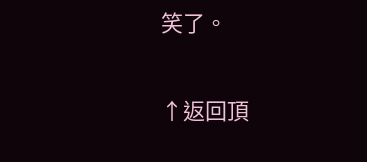笑了。

↑返回頂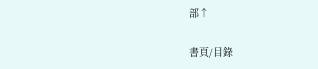部↑

書頁/目錄